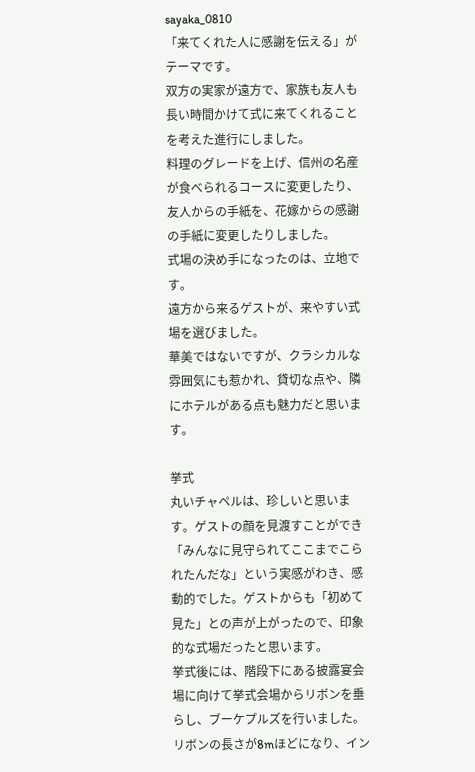sayaka_0810
「来てくれた人に感謝を伝える」がテーマです。
双方の実家が遠方で、家族も友人も長い時間かけて式に来てくれることを考えた進行にしました。
料理のグレードを上げ、信州の名産が食べられるコースに変更したり、友人からの手紙を、花嫁からの感謝の手紙に変更したりしました。
式場の決め手になったのは、立地です。
遠方から来るゲストが、来やすい式場を選びました。
華美ではないですが、クラシカルな雰囲気にも惹かれ、貸切な点や、隣にホテルがある点も魅力だと思います。

挙式
丸いチャペルは、珍しいと思います。ゲストの顔を見渡すことができ「みんなに見守られてここまでこられたんだな」という実感がわき、感動的でした。ゲストからも「初めて見た」との声が上がったので、印象的な式場だったと思います。
挙式後には、階段下にある披露宴会場に向けて挙式会場からリボンを垂らし、ブーケプルズを行いました。リボンの長さが8mほどになり、イン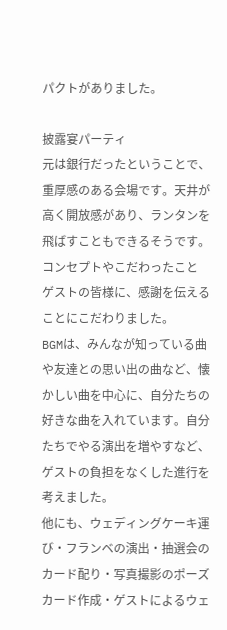パクトがありました。

披露宴パーティ
元は銀行だったということで、重厚感のある会場です。天井が高く開放感があり、ランタンを飛ばすこともできるそうです。
コンセプトやこだわったこと
ゲストの皆様に、感謝を伝えることにこだわりました。
BGMは、みんなが知っている曲や友達との思い出の曲など、懐かしい曲を中心に、自分たちの好きな曲を入れています。自分たちでやる演出を増やすなど、ゲストの負担をなくした進行を考えました。
他にも、ウェディングケーキ運び・フランベの演出・抽選会のカード配り・写真撮影のポーズカード作成・ゲストによるウェ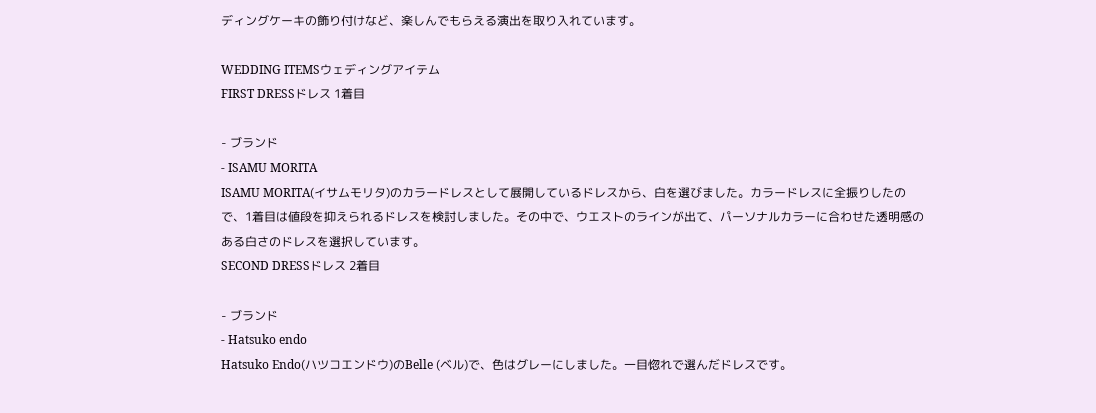ディングケーキの飾り付けなど、楽しんでもらえる演出を取り入れています。

WEDDING ITEMSウェディングアイテム
FIRST DRESSドレス 1着目

- ブランド
- ISAMU MORITA
ISAMU MORITA(イサムモリタ)のカラードレスとして展開しているドレスから、白を選びました。カラードレスに全振りしたので、1着目は値段を抑えられるドレスを検討しました。その中で、ウエストのラインが出て、パーソナルカラーに合わせた透明感のある白さのドレスを選択しています。
SECOND DRESSドレス 2着目

- ブランド
- Hatsuko endo
Hatsuko Endo(ハツコエンドウ)のBelle (ベル)で、色はグレーにしました。一目惚れで選んだドレスです。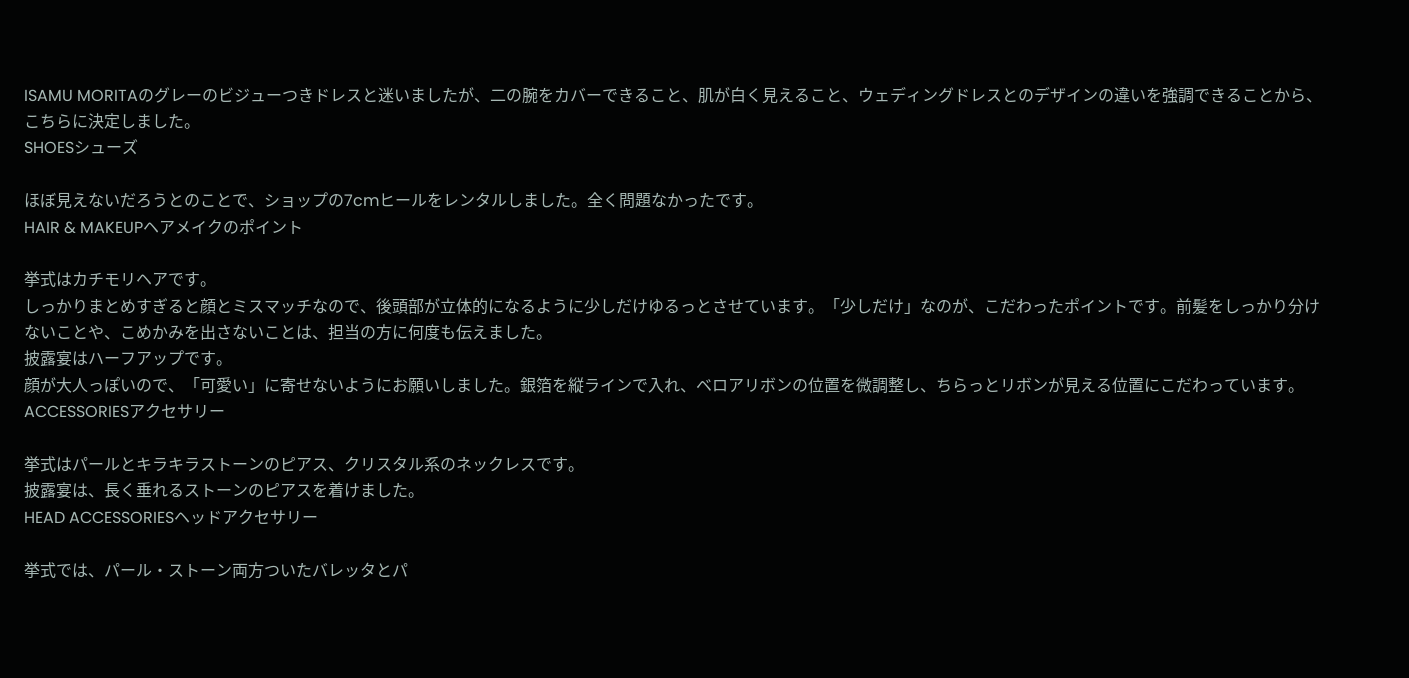ISAMU MORITAのグレーのビジューつきドレスと迷いましたが、二の腕をカバーできること、肌が白く見えること、ウェディングドレスとのデザインの違いを強調できることから、こちらに決定しました。
SHOESシューズ

ほぼ見えないだろうとのことで、ショップの7cmヒールをレンタルしました。全く問題なかったです。
HAIR & MAKEUPヘアメイクのポイント

挙式はカチモリヘアです。
しっかりまとめすぎると顔とミスマッチなので、後頭部が立体的になるように少しだけゆるっとさせています。「少しだけ」なのが、こだわったポイントです。前髪をしっかり分けないことや、こめかみを出さないことは、担当の方に何度も伝えました。
披露宴はハーフアップです。
顔が大人っぽいので、「可愛い」に寄せないようにお願いしました。銀箔を縦ラインで入れ、ベロアリボンの位置を微調整し、ちらっとリボンが見える位置にこだわっています。
ACCESSORIESアクセサリー

挙式はパールとキラキラストーンのピアス、クリスタル系のネックレスです。
披露宴は、長く垂れるストーンのピアスを着けました。
HEAD ACCESSORIESヘッドアクセサリー

挙式では、パール・ストーン両方ついたバレッタとパ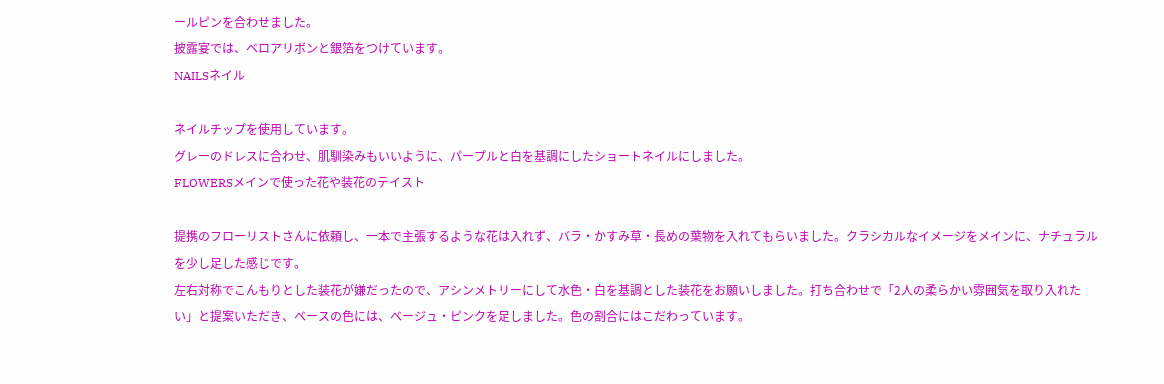ールピンを合わせました。
披露宴では、ベロアリボンと銀箔をつけています。
NAILSネイル

ネイルチップを使用しています。
グレーのドレスに合わせ、肌馴染みもいいように、パープルと白を基調にしたショートネイルにしました。
FLOWERSメインで使った花や装花のテイスト

提携のフローリストさんに依頼し、一本で主張するような花は入れず、バラ・かすみ草・長めの葉物を入れてもらいました。クラシカルなイメージをメインに、ナチュラルを少し足した感じです。
左右対称でこんもりとした装花が嫌だったので、アシンメトリーにして水色・白を基調とした装花をお願いしました。打ち合わせで「2人の柔らかい雰囲気を取り入れたい」と提案いただき、ベースの色には、ベージュ・ピンクを足しました。色の割合にはこだわっています。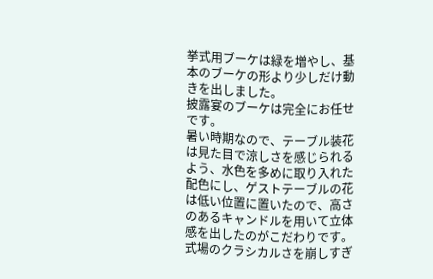挙式用ブーケは緑を増やし、基本のブーケの形より少しだけ動きを出しました。
披露宴のブーケは完全にお任せです。
暑い時期なので、テーブル装花は見た目で涼しさを感じられるよう、水色を多めに取り入れた配色にし、ゲストテーブルの花は低い位置に置いたので、高さのあるキャンドルを用いて立体感を出したのがこだわりです。式場のクラシカルさを崩しすぎ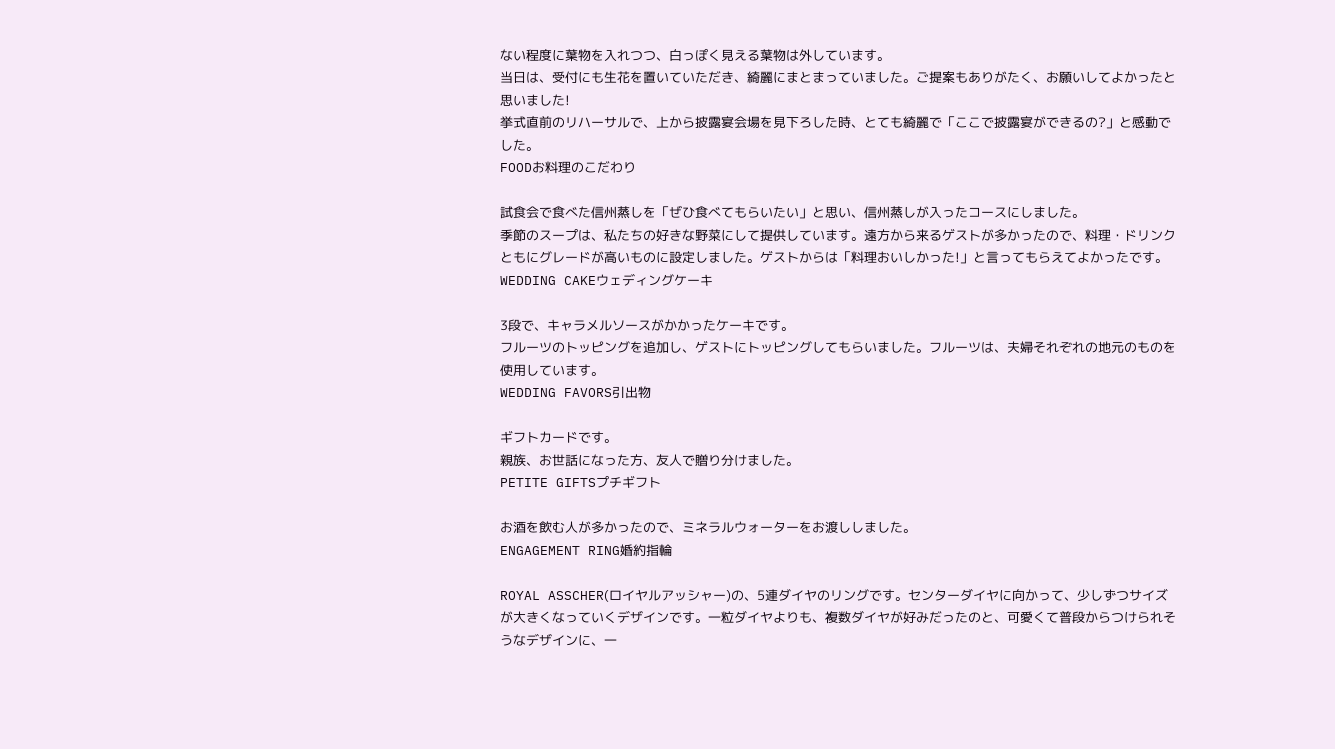ない程度に葉物を入れつつ、白っぽく見える葉物は外しています。
当日は、受付にも生花を置いていただき、綺麗にまとまっていました。ご提案もありがたく、お願いしてよかったと思いました!
挙式直前のリハーサルで、上から披露宴会場を見下ろした時、とても綺麗で「ここで披露宴ができるの?」と感動でした。
FOODお料理のこだわり

試食会で食べた信州蒸しを「ぜひ食べてもらいたい」と思い、信州蒸しが入ったコースにしました。
季節のスープは、私たちの好きな野菜にして提供しています。遠方から来るゲストが多かったので、料理・ドリンクともにグレードが高いものに設定しました。ゲストからは「料理おいしかった!」と言ってもらえてよかったです。
WEDDING CAKEウェディングケーキ

3段で、キャラメルソースがかかったケーキです。
フルーツのトッピングを追加し、ゲストにトッピングしてもらいました。フルーツは、夫婦それぞれの地元のものを使用しています。
WEDDING FAVORS引出物

ギフトカードです。
親族、お世話になった方、友人で贈り分けました。
PETITE GIFTSプチギフト

お酒を飲む人が多かったので、ミネラルウォーターをお渡ししました。
ENGAGEMENT RING婚約指輪

ROYAL ASSCHER(ロイヤルアッシャー)の、5連ダイヤのリングです。センターダイヤに向かって、少しずつサイズが大きくなっていくデザインです。一粒ダイヤよりも、複数ダイヤが好みだったのと、可愛くて普段からつけられそうなデザインに、一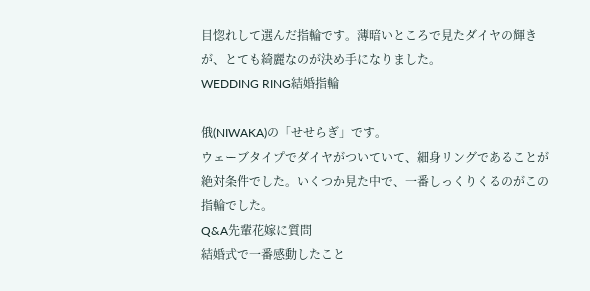目惚れして選んだ指輪です。薄暗いところで見たダイヤの輝きが、とても綺麗なのが決め手になりました。
WEDDING RING結婚指輪

俄(NIWAKA)の「せせらぎ」です。
ウェーブタイプでダイヤがついていて、細身リングであることが絶対条件でした。いくつか見た中で、一番しっくりくるのがこの指輪でした。
Q&A先輩花嫁に質問
結婚式で一番感動したこと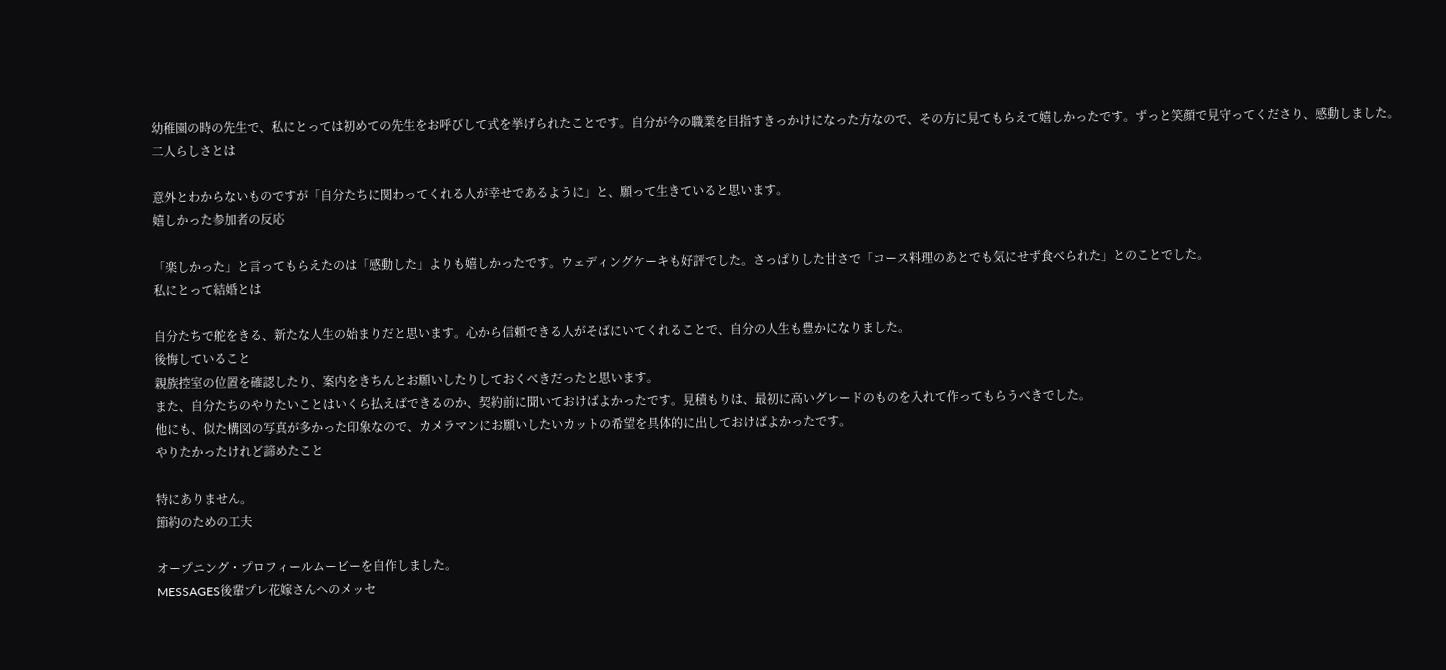幼稚園の時の先生で、私にとっては初めての先生をお呼びして式を挙げられたことです。自分が今の職業を目指すきっかけになった方なので、その方に見てもらえて嬉しかったです。ずっと笑顔で見守ってくださり、感動しました。
二人らしさとは

意外とわからないものですが「自分たちに関わってくれる人が幸せであるように」と、願って生きていると思います。
嬉しかった参加者の反応

「楽しかった」と言ってもらえたのは「感動した」よりも嬉しかったです。ウェディングケーキも好評でした。さっぱりした甘さで「コース料理のあとでも気にせず食べられた」とのことでした。
私にとって結婚とは

自分たちで舵をきる、新たな人生の始まりだと思います。心から信頼できる人がそばにいてくれることで、自分の人生も豊かになりました。
後悔していること
親族控室の位置を確認したり、案内をきちんとお願いしたりしておくべきだったと思います。
また、自分たちのやりたいことはいくら払えばできるのか、契約前に聞いておけばよかったです。見積もりは、最初に高いグレードのものを入れて作ってもらうべきでした。
他にも、似た構図の写真が多かった印象なので、カメラマンにお願いしたいカットの希望を具体的に出しておけばよかったです。
やりたかったけれど諦めたこと

特にありません。
節約のための工夫

オープニング・プロフィールムービーを自作しました。
MESSAGES後輩プレ花嫁さんへのメッセ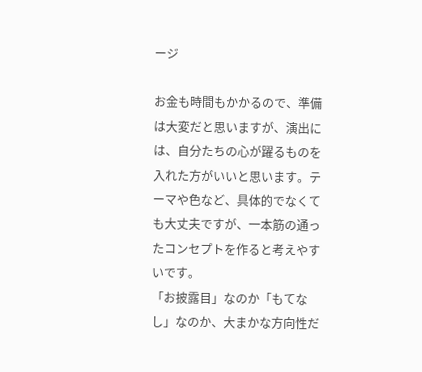ージ

お金も時間もかかるので、準備は大変だと思いますが、演出には、自分たちの心が躍るものを入れた方がいいと思います。テーマや色など、具体的でなくても大丈夫ですが、一本筋の通ったコンセプトを作ると考えやすいです。
「お披露目」なのか「もてなし」なのか、大まかな方向性だ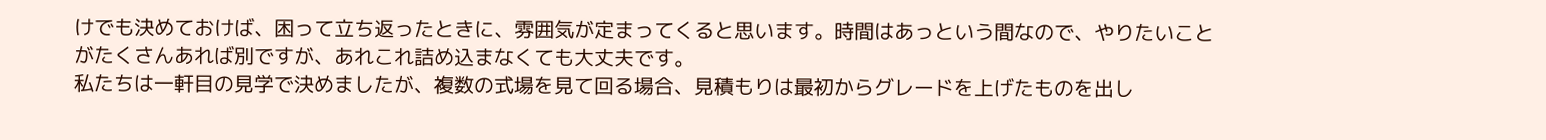けでも決めておけば、困って立ち返ったときに、雰囲気が定まってくると思います。時間はあっという間なので、やりたいことがたくさんあれば別ですが、あれこれ詰め込まなくても大丈夫です。
私たちは一軒目の見学で決めましたが、複数の式場を見て回る場合、見積もりは最初からグレードを上げたものを出し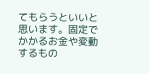てもらうといいと思います。固定でかかるお金や変動するもの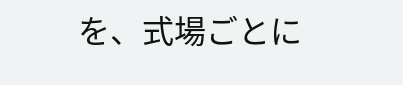を、式場ごとに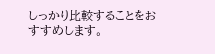しっかり比較することをおすすめします。